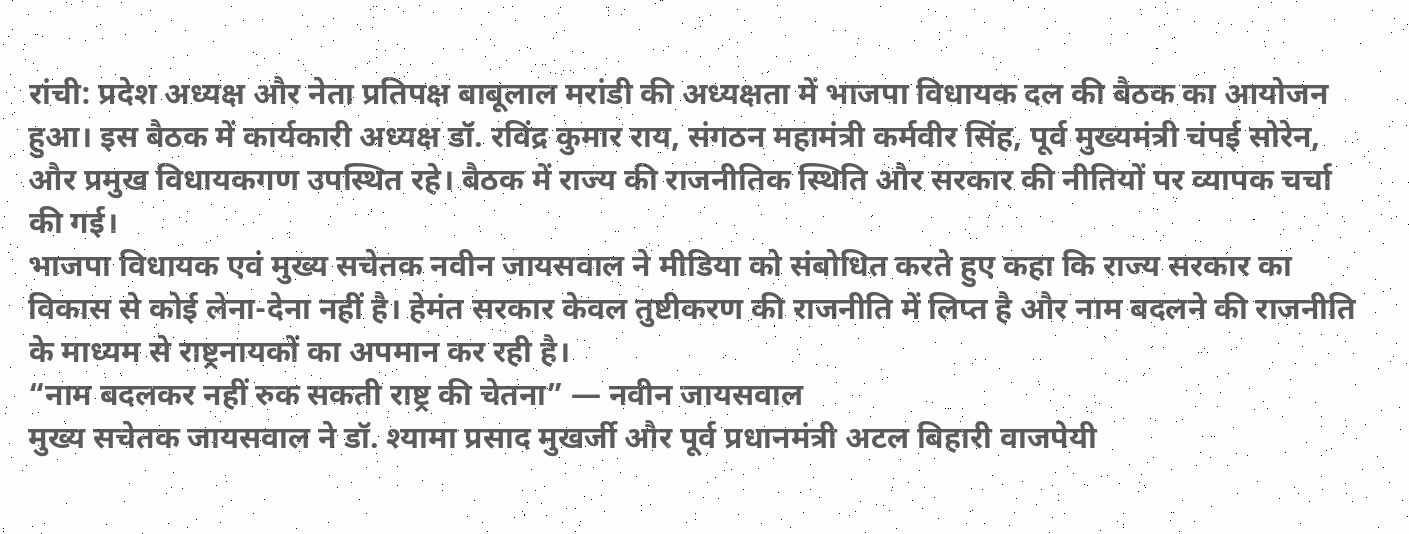रांची: प्रदेश अध्यक्ष और नेता प्रतिपक्ष बाबूलाल मरांडी की अध्यक्षता में भाजपा विधायक दल की बैठक का आयोजन हुआ। इस बैठक में कार्यकारी अध्यक्ष डॉ. रविंद्र कुमार राय, संगठन महामंत्री कर्मवीर सिंह, पूर्व मुख्यमंत्री चंपई सोरेन, और प्रमुख विधायकगण उपस्थित रहे। बैठक में राज्य की राजनीतिक स्थिति और सरकार की नीतियों पर व्यापक चर्चा की गई।
भाजपा विधायक एवं मुख्य सचेतक नवीन जायसवाल ने मीडिया को संबोधित करते हुए कहा कि राज्य सरकार का विकास से कोई लेना-देना नहीं है। हेमंत सरकार केवल तुष्टीकरण की राजनीति में लिप्त है और नाम बदलने की राजनीति के माध्यम से राष्ट्रनायकों का अपमान कर रही है।
“नाम बदलकर नहीं रुक सकती राष्ट्र की चेतना” — नवीन जायसवाल
मुख्य सचेतक जायसवाल ने डॉ. श्यामा प्रसाद मुखर्जी और पूर्व प्रधानमंत्री अटल बिहारी वाजपेयी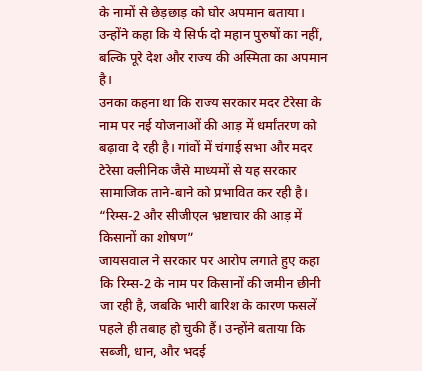के नामों से छेड़छाड़ को घोर अपमान बताया। उन्होंने कहा कि ये सिर्फ दो महान पुरुषों का नहीं, बल्कि पूरे देश और राज्य की अस्मिता का अपमान है।
उनका कहना था कि राज्य सरकार मदर टेरेसा के नाम पर नई योजनाओं की आड़ में धर्मांतरण को बढ़ावा दे रही है। गांवों में चंगाई सभा और मदर टेरेसा क्लीनिक जैसे माध्यमों से यह सरकार सामाजिक ताने-बाने को प्रभावित कर रही है।
“रिम्स-2 और सीजीएल भ्रष्टाचार की आड़ में किसानों का शोषण”
जायसवाल ने सरकार पर आरोप लगाते हुए कहा कि रिम्स-2 के नाम पर किसानों की जमीन छीनी जा रही है, जबकि भारी बारिश के कारण फसलें पहले ही तबाह हो चुकी हैं। उन्होंने बताया कि सब्जी, धान, और भदई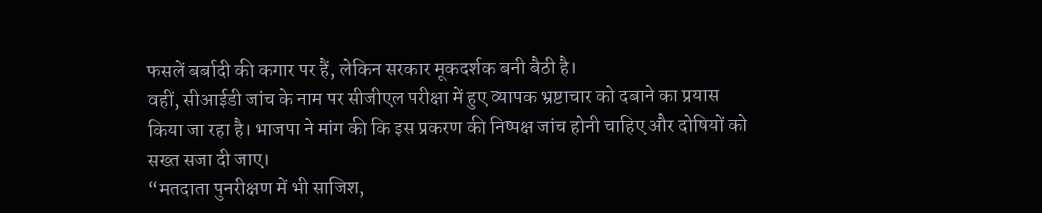फसलें बर्बादी की कगार पर हैं, लेकिन सरकार मूकदर्शक बनी बैठी है।
वहीं, सीआईडी जांच के नाम पर सीजीएल परीक्षा में हुए व्यापक भ्रष्टाचार को दबाने का प्रयास किया जा रहा है। भाजपा ने मांग की कि इस प्रकरण की निष्पक्ष जांच होनी चाहिए और दोषियों को सख्त सजा दी जाए।
“मतदाता पुनरीक्षण में भी साजिश,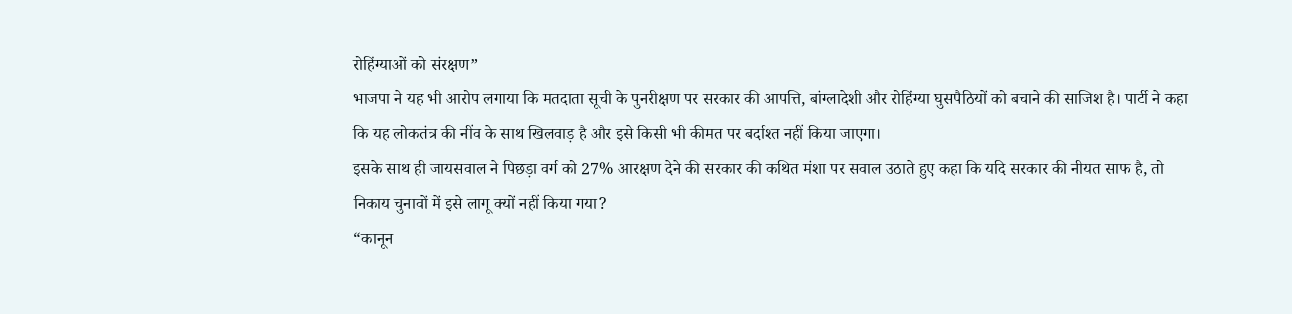रोहिंग्याओं को संरक्षण”
भाजपा ने यह भी आरोप लगाया कि मतदाता सूची के पुनरीक्षण पर सरकार की आपत्ति, बांग्लादेशी और रोहिंग्या घुसपैठियों को बचाने की साजिश है। पार्टी ने कहा कि यह लोकतंत्र की नींव के साथ खिलवाड़ है और इसे किसी भी कीमत पर बर्दाश्त नहीं किया जाएगा।
इसके साथ ही जायसवाल ने पिछड़ा वर्ग को 27% आरक्षण देने की सरकार की कथित मंशा पर सवाल उठाते हुए कहा कि यदि सरकार की नीयत साफ है, तो निकाय चुनावों में इसे लागू क्यों नहीं किया गया?
“कानून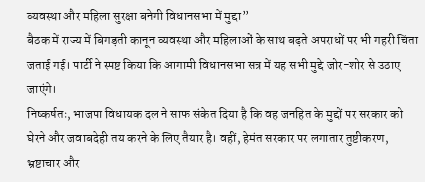व्यवस्था और महिला सुरक्षा बनेगी विधानसभा में मुद्दा”
बैठक में राज्य में बिगड़ती कानून व्यवस्था और महिलाओं के साथ बढ़ते अपराधों पर भी गहरी चिंता जताई गई। पार्टी ने स्पष्ट किया कि आगामी विधानसभा सत्र में यह सभी मुद्दे जोर-शोर से उठाए जाएंगे।
निष्कर्षतः, भाजपा विधायक दल ने साफ संकेत दिया है कि वह जनहित के मुद्दों पर सरकार को घेरने और जवाबदेही तय करने के लिए तैयार है। वहीं, हेमंत सरकार पर लगातार तुष्टीकरण, भ्रष्टाचार और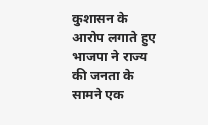कुशासन के आरोप लगाते हुए भाजपा ने राज्य की जनता के सामने एक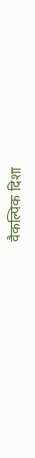वैकल्पिक दिशा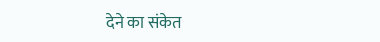देने का संकेत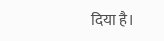दिया है।